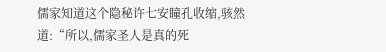儒家知道这个隐秘许七安瞳孔收缩,骇然道:“所以,儒家圣人是真的死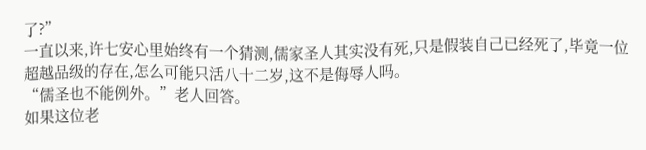了?”
一直以来,许七安心里始终有一个猜测,儒家圣人其实没有死,只是假装自己已经死了,毕竟一位超越品级的存在,怎么可能只活八十二岁,这不是侮辱人吗。
“儒圣也不能例外。”老人回答。
如果这位老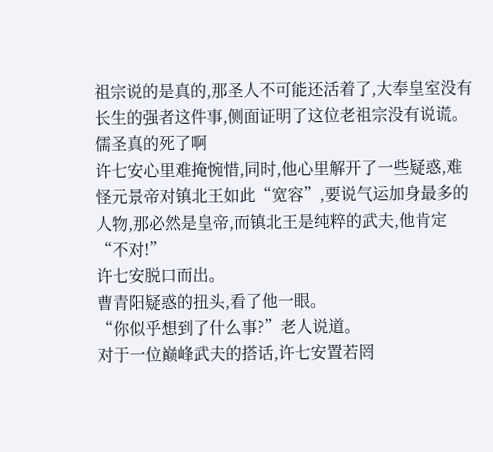祖宗说的是真的,那圣人不可能还活着了,大奉皇室没有长生的强者这件事,侧面证明了这位老祖宗没有说谎。
儒圣真的死了啊
许七安心里难掩惋惜,同时,他心里解开了一些疑惑,难怪元景帝对镇北王如此“宽容”,要说气运加身最多的人物,那必然是皇帝,而镇北王是纯粹的武夫,他肯定
“不对!”
许七安脱口而出。
曹青阳疑惑的扭头,看了他一眼。
“你似乎想到了什么事?”老人说道。
对于一位巅峰武夫的搭话,许七安置若罔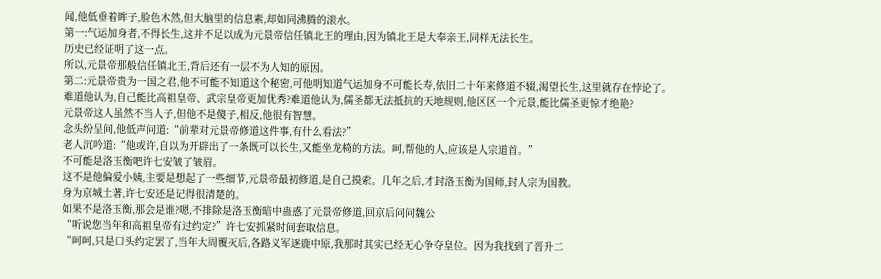闻,他低垂着眸子,脸色木然,但大脑里的信息素,却如同沸腾的滚水。
第一:气运加身者,不得长生,这并不足以成为元景帝信任镇北王的理由,因为镇北王是大奉亲王,同样无法长生。
历史已经证明了这一点。
所以,元景帝那般信任镇北王,背后还有一层不为人知的原因。
第二:元景帝贵为一国之君,他不可能不知道这个秘密,可他明知道气运加身不可能长寿,依旧二十年来修道不辍,渴望长生,这里就存在悖论了。
难道他认为,自己能比高祖皇帝、武宗皇帝更加优秀?难道他认为,儒圣都无法抵抗的天地规则,他区区一个元景,能比儒圣更惊才绝艳?
元景帝这人虽然不当人子,但他不是傻子,相反,他很有智慧。
念头纷呈间,他低声问道:“前辈对元景帝修道这件事,有什么看法?”
老人沉吟道:“他或许,自以为开辟出了一条既可以长生,又能坐龙椅的方法。呵,帮他的人,应该是人宗道首。”
不可能是洛玉衡吧许七安皱了皱眉。
这不是他偏爱小姨,主要是想起了一些细节,元景帝最初修道,是自己摸索。几年之后,才封洛玉衡为国师,封人宗为国教。
身为京城土著,许七安还是记得很清楚的。
如果不是洛玉衡,那会是谁?嗯,不排除是洛玉衡暗中蛊惑了元景帝修道,回京后问问魏公
“听说您当年和高祖皇帝有过约定?”许七安抓紧时间套取信息。
“呵呵,只是口头约定罢了,当年大周覆灭后,各路义军逐鹿中原,我那时其实已经无心争夺皇位。因为我找到了晋升二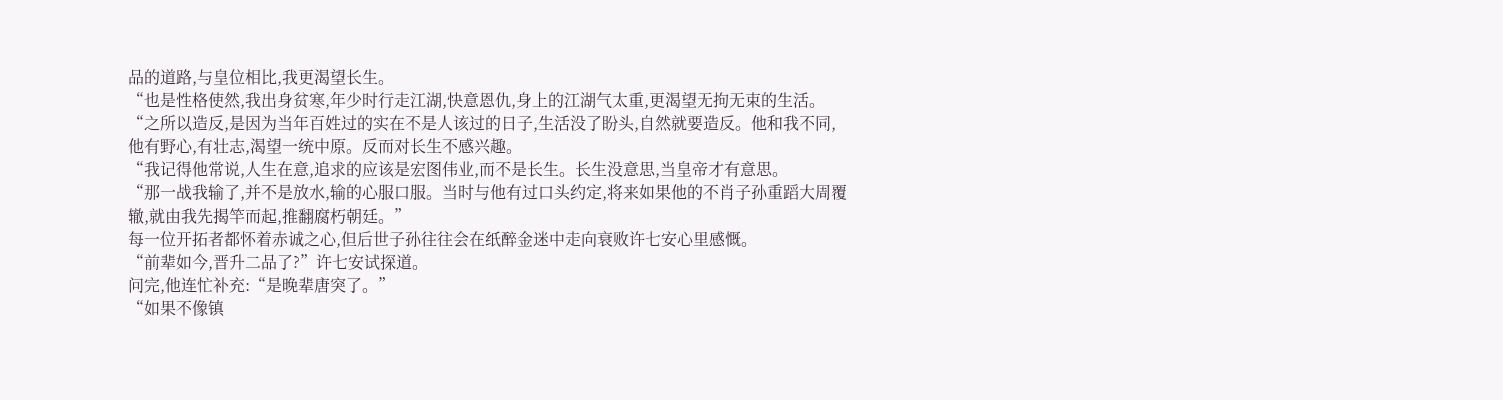品的道路,与皇位相比,我更渴望长生。
“也是性格使然,我出身贫寒,年少时行走江湖,快意恩仇,身上的江湖气太重,更渴望无拘无束的生活。
“之所以造反,是因为当年百姓过的实在不是人该过的日子,生活没了盼头,自然就要造反。他和我不同,他有野心,有壮志,渴望一统中原。反而对长生不感兴趣。
“我记得他常说,人生在意,追求的应该是宏图伟业,而不是长生。长生没意思,当皇帝才有意思。
“那一战我输了,并不是放水,输的心服口服。当时与他有过口头约定,将来如果他的不肖子孙重蹈大周覆辙,就由我先揭竿而起,推翻腐朽朝廷。”
每一位开拓者都怀着赤诚之心,但后世子孙往往会在纸醉金迷中走向衰败许七安心里感慨。
“前辈如今,晋升二品了?”许七安试探道。
问完,他连忙补充:“是晚辈唐突了。”
“如果不像镇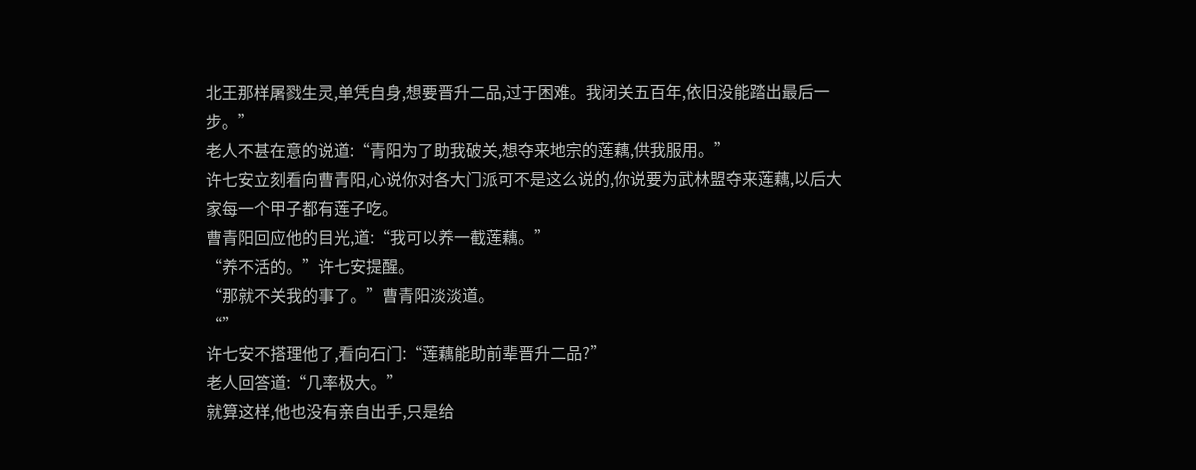北王那样屠戮生灵,单凭自身,想要晋升二品,过于困难。我闭关五百年,依旧没能踏出最后一步。”
老人不甚在意的说道:“青阳为了助我破关,想夺来地宗的莲藕,供我服用。”
许七安立刻看向曹青阳,心说你对各大门派可不是这么说的,你说要为武林盟夺来莲藕,以后大家每一个甲子都有莲子吃。
曹青阳回应他的目光,道:“我可以养一截莲藕。”
“养不活的。”许七安提醒。
“那就不关我的事了。”曹青阳淡淡道。
“”
许七安不搭理他了,看向石门:“莲藕能助前辈晋升二品?”
老人回答道:“几率极大。”
就算这样,他也没有亲自出手,只是给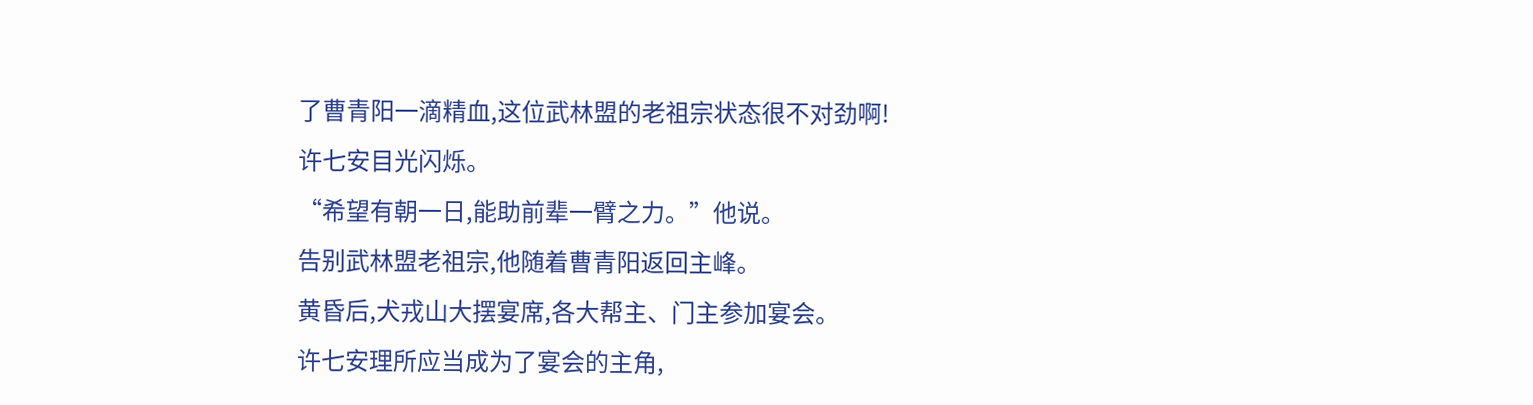了曹青阳一滴精血,这位武林盟的老祖宗状态很不对劲啊!
许七安目光闪烁。
“希望有朝一日,能助前辈一臂之力。”他说。
告别武林盟老祖宗,他随着曹青阳返回主峰。
黄昏后,犬戎山大摆宴席,各大帮主、门主参加宴会。
许七安理所应当成为了宴会的主角,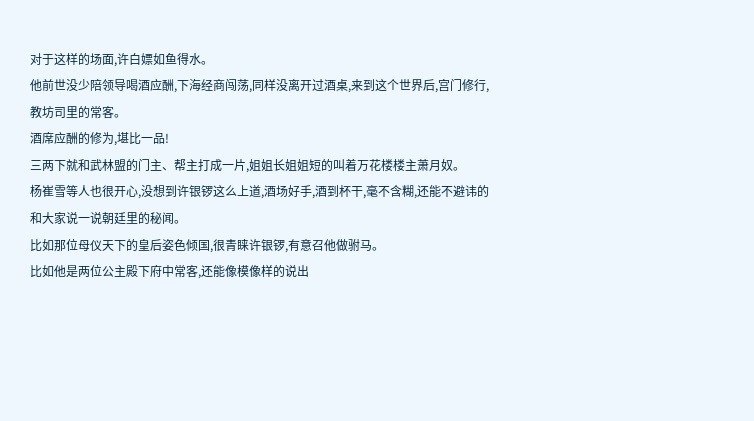对于这样的场面,许白嫖如鱼得水。
他前世没少陪领导喝酒应酬,下海经商闯荡,同样没离开过酒桌,来到这个世界后,宫门修行,教坊司里的常客。
酒席应酬的修为,堪比一品!
三两下就和武林盟的门主、帮主打成一片,姐姐长姐姐短的叫着万花楼楼主萧月奴。
杨崔雪等人也很开心,没想到许银锣这么上道,酒场好手,酒到杯干,毫不含糊,还能不避讳的和大家说一说朝廷里的秘闻。
比如那位母仪天下的皇后姿色倾国,很青睐许银锣,有意召他做驸马。
比如他是两位公主殿下府中常客,还能像模像样的说出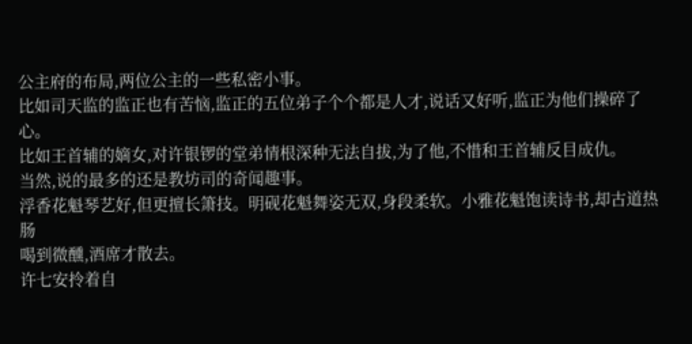公主府的布局,两位公主的一些私密小事。
比如司天监的监正也有苦恼,监正的五位弟子个个都是人才,说话又好听,监正为他们操碎了心。
比如王首辅的嫡女,对许银锣的堂弟情根深种无法自拔,为了他,不惜和王首辅反目成仇。
当然,说的最多的还是教坊司的奇闻趣事。
浮香花魁琴艺好,但更擅长箫技。明砚花魁舞姿无双,身段柔软。小雅花魁饱读诗书,却古道热肠
喝到微醺,酒席才散去。
许七安拎着自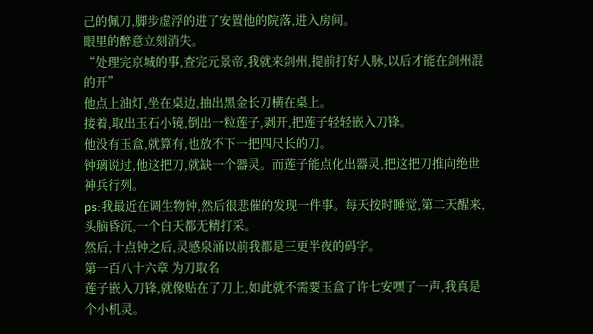己的佩刀,脚步虚浮的进了安置他的院落,进入房间。
眼里的醉意立刻消失。
“处理完京城的事,查完元景帝,我就来剑州,提前打好人脉,以后才能在剑州混的开”
他点上油灯,坐在桌边,抽出黑金长刀横在桌上。
接着,取出玉石小镜,倒出一粒莲子,剥开,把莲子轻轻嵌入刀锋。
他没有玉盒,就算有,也放不下一把四尺长的刀。
钟璃说过,他这把刀,就缺一个器灵。而莲子能点化出器灵,把这把刀推向绝世神兵行列。
ps:我最近在调生物钟,然后很悲催的发现一件事。每天按时睡觉,第二天醒来,头脑昏沉,一个白天都无精打采。
然后,十点钟之后,灵感泉涌以前我都是三更半夜的码字。
第一百八十六章 为刀取名
莲子嵌入刀锋,就像贴在了刀上,如此就不需要玉盒了许七安嘿了一声,我真是个小机灵。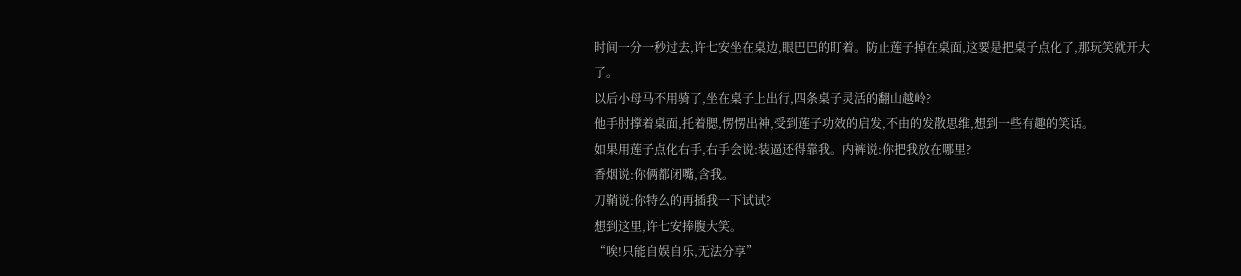时间一分一秒过去,许七安坐在桌边,眼巴巴的盯着。防止莲子掉在桌面,这要是把桌子点化了,那玩笑就开大了。
以后小母马不用骑了,坐在桌子上出行,四条桌子灵活的翻山越岭?
他手肘撑着桌面,托着腮,愣愣出神,受到莲子功效的启发,不由的发散思维,想到一些有趣的笑话。
如果用莲子点化右手,右手会说:装逼还得靠我。内裤说:你把我放在哪里?
香烟说:你俩都闭嘴,含我。
刀鞘说:你特么的再插我一下试试?
想到这里,许七安捧腹大笑。
“唉!只能自娱自乐,无法分享”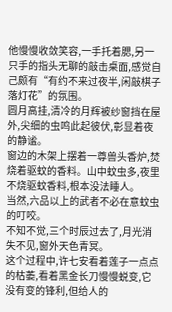他慢慢收敛笑容,一手托着腮,另一只手的指头无聊的敲击桌面,感觉自己颇有“有约不来过夜半,闲敲棋子落灯花”的氛围。
圆月高挂,清冷的月辉被纱窗挡在屋外,尖细的虫鸣此起彼伏,彰显着夜的静谧。
窗边的木架上摆着一尊兽头香炉,焚烧着驱蚊的香料。山中蚊虫多,夜里不烧驱蚊香料,根本没法睡人。
当然,六品以上的武者不必在意蚊虫的叮咬。
不知不觉,三个时辰过去了,月光消失不见,窗外天色青冥。
这个过程中,许七安看着莲子一点点的枯萎,看着黑金长刀慢慢蜕变,它没有变的锋利,但给人的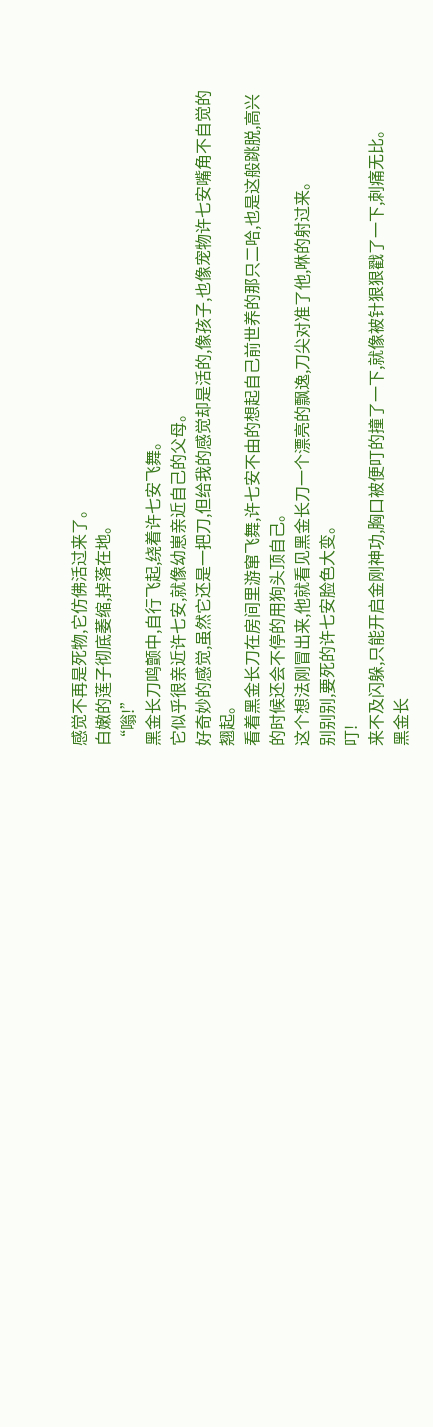感觉不再是死物,它仿佛活过来了。
白嫩的莲子彻底萎缩,掉落在地。
“嗡!”
黑金长刀鸣颤中,自行飞起,绕着许七安飞舞。
它似乎很亲近许七安,就像幼崽亲近自己的父母。
好奇妙的感觉,虽然它还是一把刀,但给我的感觉却是活的,像孩子,也像宠物许七安嘴角不自觉的翘起。
看着黑金长刀在房间里游窜飞舞,许七安不由的想起自己前世养的那只二哈,也是这般跳脱,高兴的时候还会不停的用狗头顶自己。
这个想法刚冒出来,他就看见黑金长刀一个漂亮的飘逸,刀尖对准了他,咻的射过来。
别别别,要死的许七安脸色大变。
叮!
来不及闪躲,只能开启金刚神功,胸口被便叮的撞了一下,就像被针狠狠戳了一下,刺痛无比。
黑金长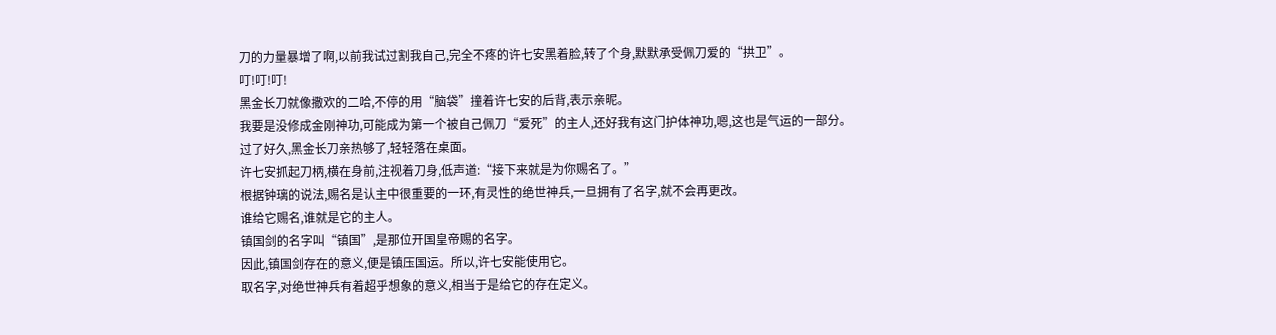刀的力量暴增了啊,以前我试过割我自己,完全不疼的许七安黑着脸,转了个身,默默承受佩刀爱的“拱卫”。
叮!叮!叮!
黑金长刀就像撒欢的二哈,不停的用“脑袋”撞着许七安的后背,表示亲昵。
我要是没修成金刚神功,可能成为第一个被自己佩刀“爱死”的主人,还好我有这门护体神功,嗯,这也是气运的一部分。
过了好久,黑金长刀亲热够了,轻轻落在桌面。
许七安抓起刀柄,横在身前,注视着刀身,低声道:“接下来就是为你赐名了。”
根据钟璃的说法,赐名是认主中很重要的一环,有灵性的绝世神兵,一旦拥有了名字,就不会再更改。
谁给它赐名,谁就是它的主人。
镇国剑的名字叫“镇国”,是那位开国皇帝赐的名字。
因此,镇国剑存在的意义,便是镇压国运。所以,许七安能使用它。
取名字,对绝世神兵有着超乎想象的意义,相当于是给它的存在定义。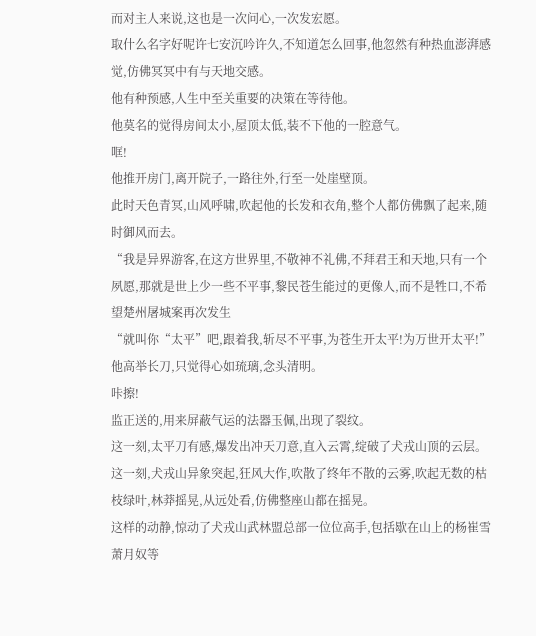而对主人来说,这也是一次问心,一次发宏愿。
取什么名字好呢许七安沉吟许久,不知道怎么回事,他忽然有种热血澎湃感觉,仿佛冥冥中有与天地交感。
他有种预感,人生中至关重要的决策在等待他。
他莫名的觉得房间太小,屋顶太低,装不下他的一腔意气。
哐!
他推开房门,离开院子,一路往外,行至一处崖壁顶。
此时天色青冥,山风呼啸,吹起他的长发和衣角,整个人都仿佛飘了起来,随时御风而去。
“我是异界游客,在这方世界里,不敬神不礼佛,不拜君王和天地,只有一个夙愿,那就是世上少一些不平事,黎民苍生能过的更像人,而不是牲口,不希望楚州屠城案再次发生
“就叫你“太平”吧,跟着我,斩尽不平事,为苍生开太平!为万世开太平!”
他高举长刀,只觉得心如琉璃,念头清明。
咔擦!
监正送的,用来屏蔽气运的法器玉佩,出现了裂纹。
这一刻,太平刀有感,爆发出冲天刀意,直入云霄,绽破了犬戎山顶的云层。
这一刻,犬戎山异象突起,狂风大作,吹散了终年不散的云雾,吹起无数的枯枝绿叶,林莽摇晃,从远处看,仿佛整座山都在摇晃。
这样的动静,惊动了犬戎山武林盟总部一位位高手,包括歇在山上的杨崔雪萧月奴等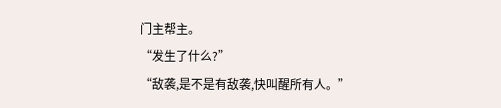门主帮主。
“发生了什么?”
“敌袭,是不是有敌袭,快叫醒所有人。”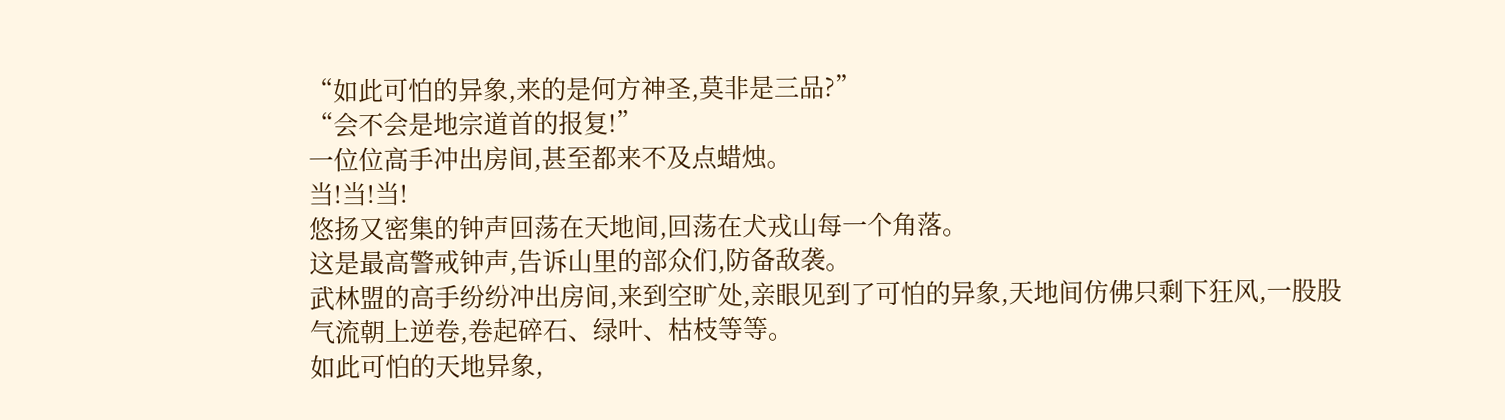“如此可怕的异象,来的是何方神圣,莫非是三品?”
“会不会是地宗道首的报复!”
一位位高手冲出房间,甚至都来不及点蜡烛。
当!当!当!
悠扬又密集的钟声回荡在天地间,回荡在犬戎山每一个角落。
这是最高警戒钟声,告诉山里的部众们,防备敌袭。
武林盟的高手纷纷冲出房间,来到空旷处,亲眼见到了可怕的异象,天地间仿佛只剩下狂风,一股股气流朝上逆卷,卷起碎石、绿叶、枯枝等等。
如此可怕的天地异象,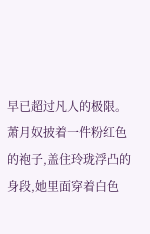早已超过凡人的极限。
萧月奴披着一件粉红色的袍子,盖住玲珑浮凸的身段,她里面穿着白色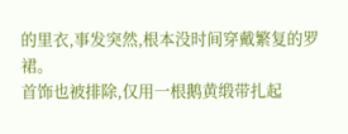的里衣,事发突然,根本没时间穿戴繁复的罗裙。
首饰也被排除,仅用一根鹅黄缎带扎起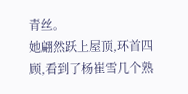青丝。
她翩然跃上屋顶,环首四顾,看到了杨崔雪几个熟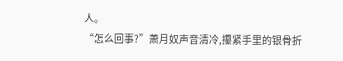人。
“怎么回事?”萧月奴声音清冷,攥紧手里的银骨折